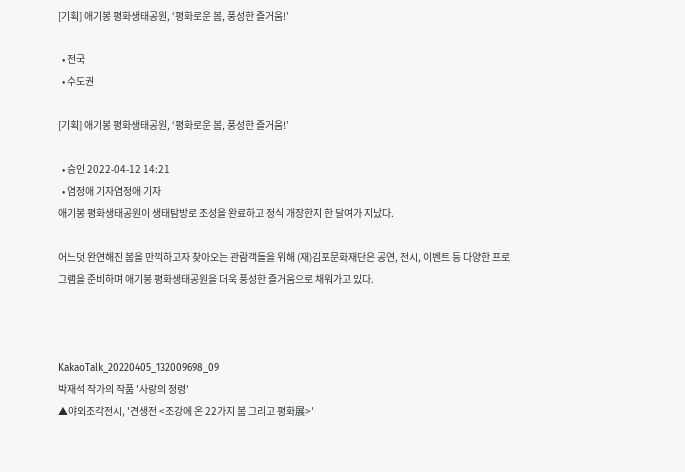[기획] 애기봉 평화생태공원, ‘평화로운 봄, 풍성한 즐거움!’

  • 전국
  • 수도권

[기획] 애기봉 평화생태공원, ‘평화로운 봄, 풍성한 즐거움!’

  • 승인 2022-04-12 14:21
  • 염정애 기자염정애 기자
애기봉 평화생태공원이 생태탐방로 조성을 완료하고 정식 개장한지 한 달여가 지났다.

어느덧 완연해진 봄을 만끽하고자 찾아오는 관람객들을 위해 (재)김포문화재단은 공연, 전시, 이벤트 등 다양한 프로그램을 준비하며 애기봉 평화생태공원을 더욱 풍성한 즐거움으로 채워가고 있다.



KakaoTalk_20220405_132009698_09
박재석 작가의 작품 '사랑의 정령'
▲야외조각전시, '견생전 <조강에 온 22가지 봄 그리고 평화展>'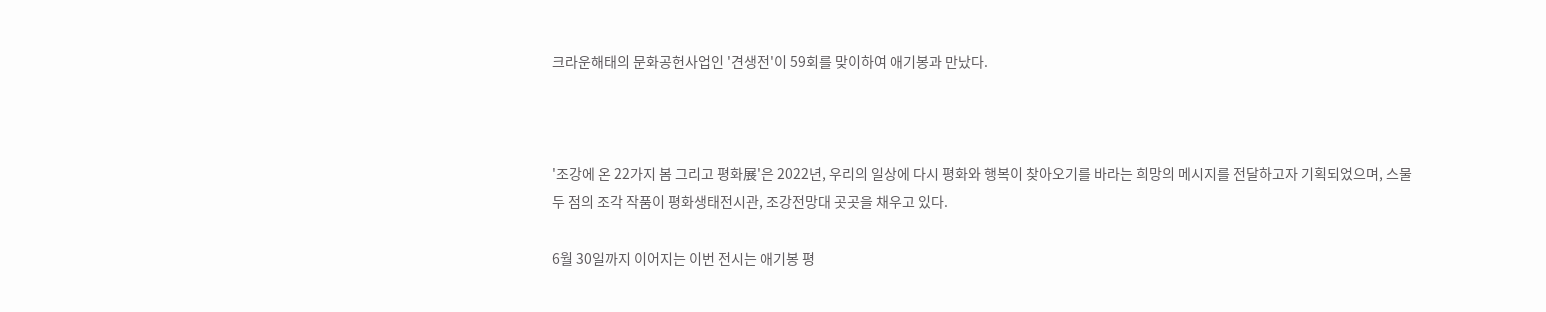크라운해태의 문화공헌사업인 '견생전'이 59회를 맞이하여 애기봉과 만났다.



'조강에 온 22가지 봄 그리고 평화展'은 2022년, 우리의 일상에 다시 평화와 행복이 찾아오기를 바라는 희망의 메시지를 전달하고자 기획되었으며, 스물두 점의 조각 작품이 평화생태전시관, 조강전망대 곳곳을 채우고 있다.

6월 30일까지 이어지는 이번 전시는 애기봉 평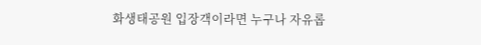화생태공원 입장객이라면 누구나 자유롭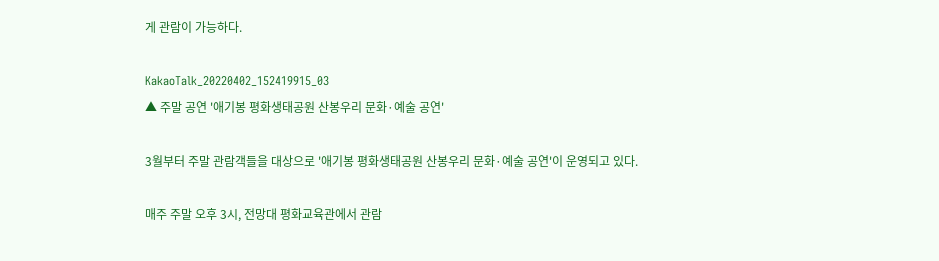게 관람이 가능하다.

KakaoTalk_20220402_152419915_03
▲ 주말 공연 '애기봉 평화생태공원 산봉우리 문화·예술 공연'

3월부터 주말 관람객들을 대상으로 '애기봉 평화생태공원 산봉우리 문화·예술 공연'이 운영되고 있다.

매주 주말 오후 3시, 전망대 평화교육관에서 관람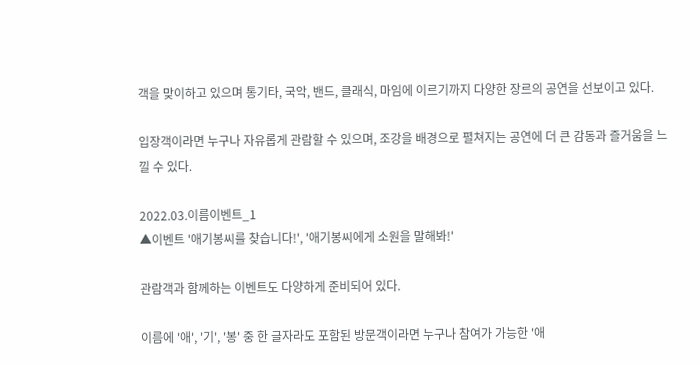객을 맞이하고 있으며 통기타, 국악, 밴드, 클래식, 마임에 이르기까지 다양한 장르의 공연을 선보이고 있다.

입장객이라면 누구나 자유롭게 관람할 수 있으며, 조강을 배경으로 펼쳐지는 공연에 더 큰 감동과 즐거움을 느낄 수 있다.

2022.03.이름이벤트_1
▲이벤트 '애기봉씨를 찾습니다!', '애기봉씨에게 소원을 말해봐!'

관람객과 함께하는 이벤트도 다양하게 준비되어 있다.

이름에 '애', '기', '봉' 중 한 글자라도 포함된 방문객이라면 누구나 참여가 가능한 '애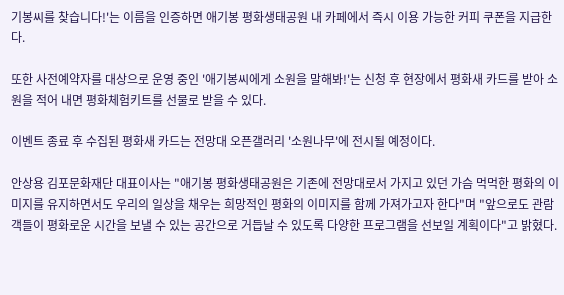기봉씨를 찾습니다!'는 이름을 인증하면 애기봉 평화생태공원 내 카페에서 즉시 이용 가능한 커피 쿠폰을 지급한다.

또한 사전예약자를 대상으로 운영 중인 '애기봉씨에게 소원을 말해봐!'는 신청 후 현장에서 평화새 카드를 받아 소원을 적어 내면 평화체험키트를 선물로 받을 수 있다.

이벤트 종료 후 수집된 평화새 카드는 전망대 오픈갤러리 '소원나무'에 전시될 예정이다.

안상용 김포문화재단 대표이사는 "애기봉 평화생태공원은 기존에 전망대로서 가지고 있던 가슴 먹먹한 평화의 이미지를 유지하면서도 우리의 일상을 채우는 희망적인 평화의 이미지를 함께 가져가고자 한다"며 "앞으로도 관람객들이 평화로운 시간을 보낼 수 있는 공간으로 거듭날 수 있도록 다양한 프로그램을 선보일 계획이다"고 밝혔다.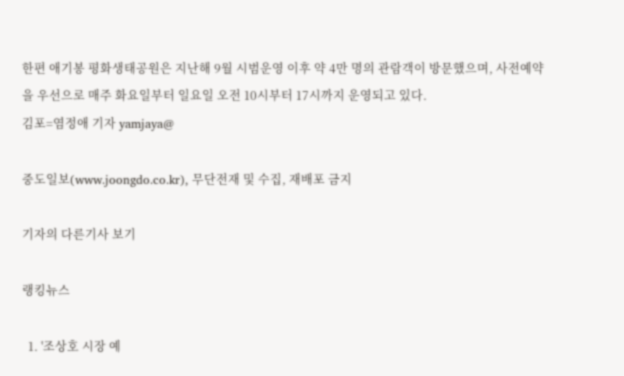한편 애기봉 평화생태공원은 지난해 9월 시범운영 이후 약 4만 명의 관람객이 방문했으며, 사전예약을 우선으로 매주 화요일부터 일요일 오전 10시부터 17시까지 운영되고 있다.
김포=염정애 기자 yamjaya@

중도일보(www.joongdo.co.kr), 무단전재 및 수집, 재배포 금지

기자의 다른기사 보기

랭킹뉴스

  1. '조상호 시장 예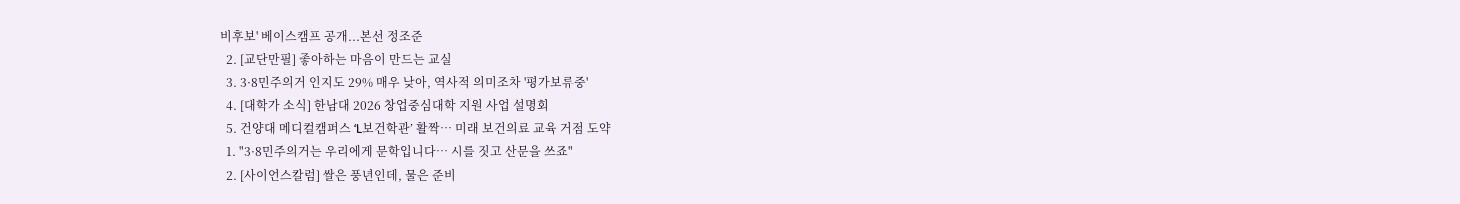비후보' 베이스캠프 공개...본선 정조준
  2. [교단만필] 좋아하는 마음이 만드는 교실
  3. 3·8민주의거 인지도 29% 매우 낮아, 역사적 의미조차 '평가보류중'
  4. [대학가 소식] 한남대 2026 창업중심대학 지원 사업 설명회
  5. 건양대 메디컬캠퍼스 ‘L보건학관’ 활짝… 미래 보건의료 교육 거점 도약
  1. "3·8민주의거는 우리에게 문학입니다… 시를 짓고 산문을 쓰죠"
  2. [사이언스칼럼] 쌀은 풍년인데, 물은 준비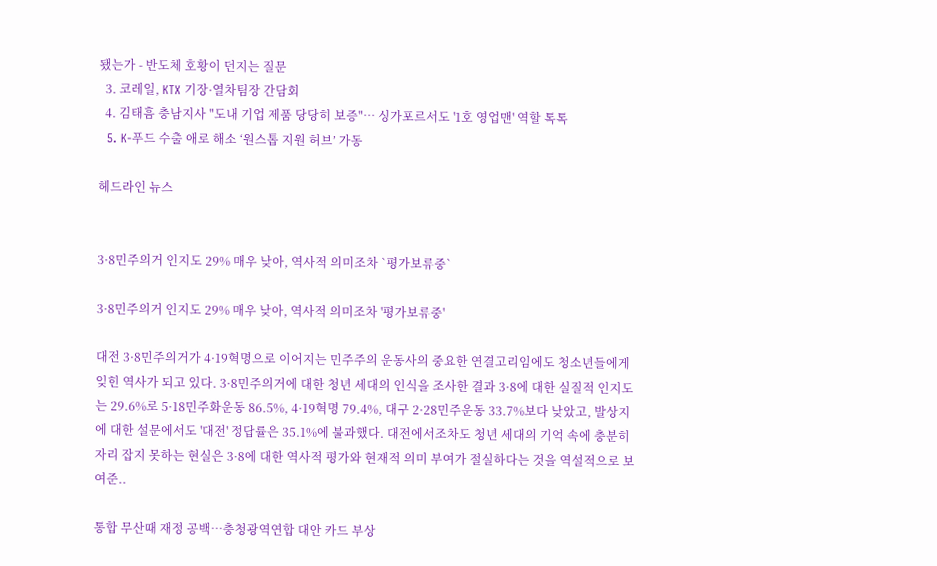됐는가 - 반도체 호황이 던지는 질문
  3. 코레일, KTX 기장·열차팀장 간담회
  4. 김태흠 충남지사 "도내 기업 제품 당당히 보증"… 싱가포르서도 '1호 영업맨' 역할 톡톡
  5. K-푸드 수출 애로 해소 ‘원스톱 지원 허브’ 가동

헤드라인 뉴스


3·8민주의거 인지도 29% 매우 낮아, 역사적 의미조차 `평가보류중`

3·8민주의거 인지도 29% 매우 낮아, 역사적 의미조차 '평가보류중'

대전 3·8민주의거가 4·19혁명으로 이어지는 민주주의 운동사의 중요한 연결고리임에도 청소년들에게 잊힌 역사가 되고 있다. 3·8민주의거에 대한 청년 세대의 인식을 조사한 결과 3·8에 대한 실질적 인지도는 29.6%로 5·18민주화운동 86.5%, 4·19혁명 79.4%, 대구 2·28민주운동 33.7%보다 낮았고, 발상지에 대한 설문에서도 '대전' 정답률은 35.1%에 불과했다. 대전에서조차도 청년 세대의 기억 속에 충분히 자리 잡지 못하는 현실은 3·8에 대한 역사적 평가와 현재적 의미 부여가 절실하다는 것을 역설적으로 보여준..

통합 무산때 재정 공백…충청광역연합 대안 카드 부상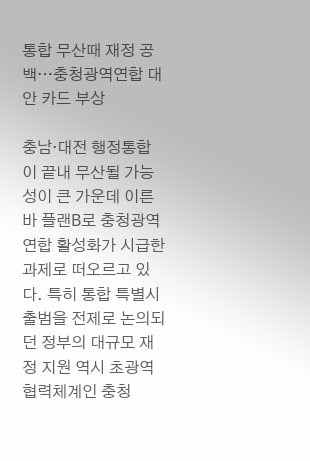통합 무산때 재정 공백…충청광역연합 대안 카드 부상

충남·대전 행정통합이 끝내 무산될 가능성이 큰 가운데 이른바 플랜B로 충청광역연합 활성화가 시급한 과제로 떠오르고 있다. 특히 통합 특별시 출범을 전제로 논의되던 정부의 대규모 재정 지원 역시 초광역 협력체계인 충청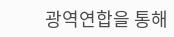광역연합을 통해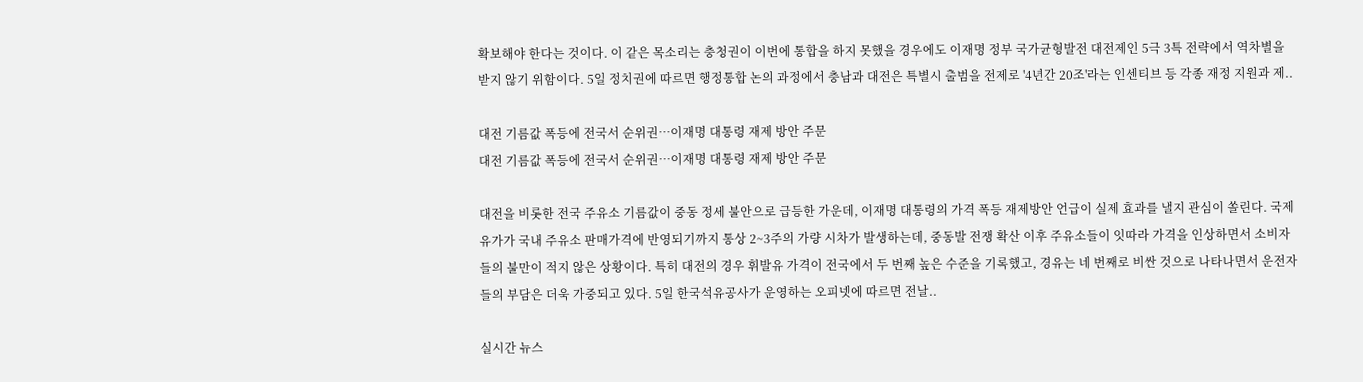확보해야 한다는 것이다. 이 같은 목소리는 충청권이 이번에 통합을 하지 못했을 경우에도 이재명 정부 국가균형발전 대전제인 5극 3특 전략에서 역차별을 받지 않기 위함이다. 5일 정치권에 따르면 행정통합 논의 과정에서 충남과 대전은 특별시 출범을 전제로 '4년간 20조'라는 인센티브 등 각종 재정 지원과 제..

대전 기름값 폭등에 전국서 순위권…이재명 대통령 재제 방안 주문
대전 기름값 폭등에 전국서 순위권…이재명 대통령 재제 방안 주문

대전을 비롯한 전국 주유소 기름값이 중동 정세 불안으로 급등한 가운데, 이재명 대통령의 가격 폭등 재제방안 언급이 실제 효과를 낼지 관심이 쏠린다. 국제유가가 국내 주유소 판매가격에 반영되기까지 통상 2~3주의 가량 시차가 발생하는데, 중동발 전쟁 확산 이후 주유소들이 잇따라 가격을 인상하면서 소비자들의 불만이 적지 않은 상황이다. 특히 대전의 경우 휘발유 가격이 전국에서 두 번째 높은 수준을 기록했고, 경유는 네 번째로 비싼 것으로 나타나면서 운전자들의 부담은 더욱 가중되고 있다. 5일 한국석유공사가 운영하는 오피넷에 따르면 전날..

실시간 뉴스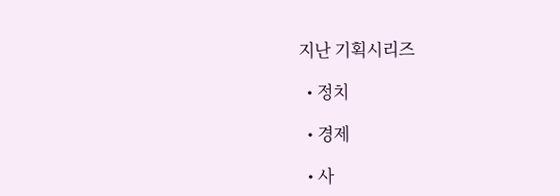지난 기획시리즈

  • 정치

  • 경제

  • 사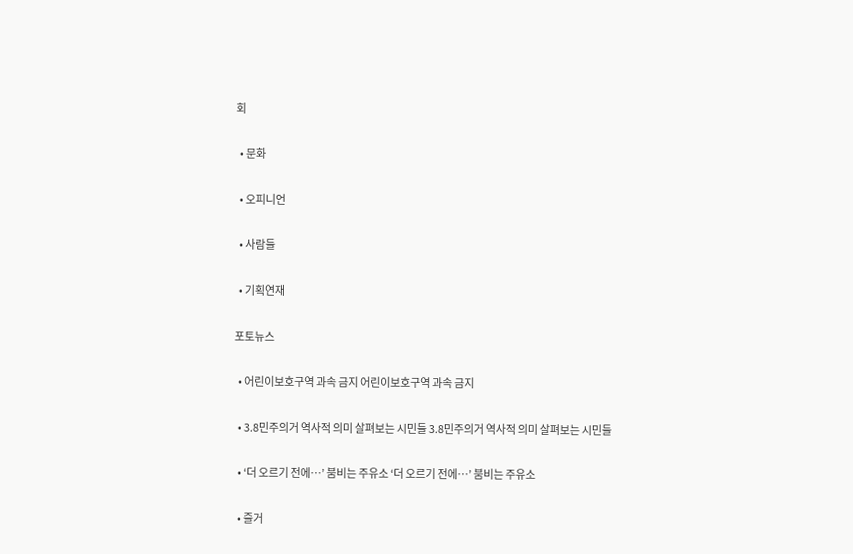회

  • 문화

  • 오피니언

  • 사람들

  • 기획연재

포토뉴스

  • 어린이보호구역 과속 금지 어린이보호구역 과속 금지

  • 3.8민주의거 역사적 의미 살펴보는 시민들 3.8민주의거 역사적 의미 살펴보는 시민들

  • ‘더 오르기 전에…’ 붐비는 주유소 ‘더 오르기 전에…’ 붐비는 주유소

  • 즐거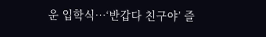운 입학식…‘반갑다 친구야’ 즐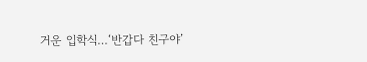거운 입학식…‘반갑다 친구야’